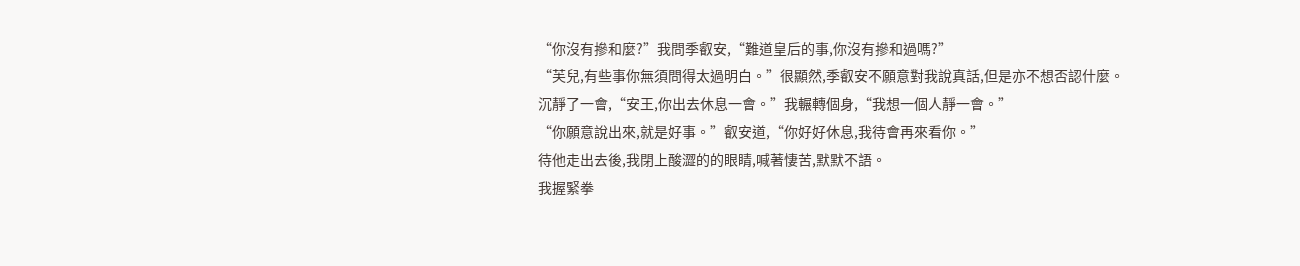“你沒有摻和麼?”我問季叡安,“難道皇后的事,你沒有摻和過嗎?”
“芙兒,有些事你無須問得太過明白。”很顯然,季叡安不願意對我說真話,但是亦不想否認什麼。
沉靜了一會,“安王,你出去休息一會。”我輾轉個身,“我想一個人靜一會。”
“你願意說出來,就是好事。”叡安道,“你好好休息,我待會再來看你。”
待他走出去後,我閉上酸澀的的眼睛,喊著悽苦,默默不語。
我握緊拳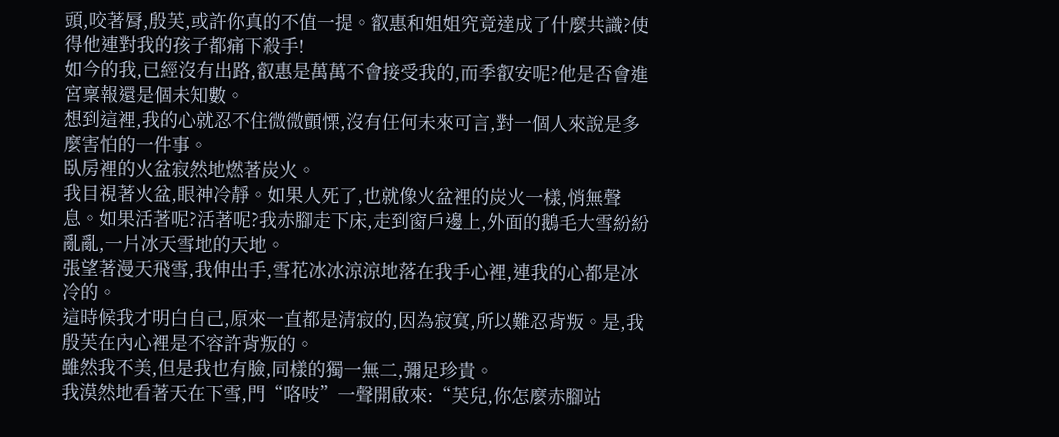頭,咬著脣,殷芙,或許你真的不值一提。叡惠和姐姐究竟達成了什麼共識?使得他連對我的孩子都痛下殺手!
如今的我,已經沒有出路,叡惠是萬萬不會接受我的,而季叡安呢?他是否會進宮稟報還是個未知數。
想到這裡,我的心就忍不住微微顫慄,沒有任何未來可言,對一個人來說是多麼害怕的一件事。
臥房裡的火盆寂然地燃著炭火。
我目視著火盆,眼神冷靜。如果人死了,也就像火盆裡的炭火一樣,悄無聲息。如果活著呢?活著呢?我赤腳走下床,走到窗戶邊上,外面的鵝毛大雪紛紛亂亂,一片冰天雪地的天地。
張望著漫天飛雪,我伸出手,雪花冰冰涼涼地落在我手心裡,連我的心都是冰冷的。
這時候我才明白自己,原來一直都是清寂的,因為寂寞,所以難忍背叛。是,我殷芙在內心裡是不容許背叛的。
雖然我不美,但是我也有臉,同樣的獨一無二,彌足珍貴。
我漠然地看著天在下雪,門“咯吱”一聲開啟來:“芙兒,你怎麼赤腳站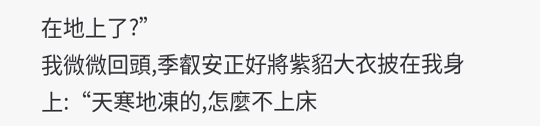在地上了?”
我微微回頭,季叡安正好將紫貂大衣披在我身上:“天寒地凍的,怎麼不上床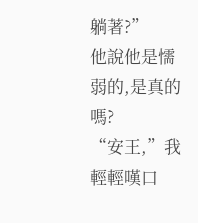躺著?”
他說他是懦弱的,是真的嗎?
“安王,”我輕輕嘆口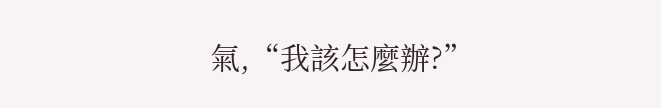氣,“我該怎麼辦?”